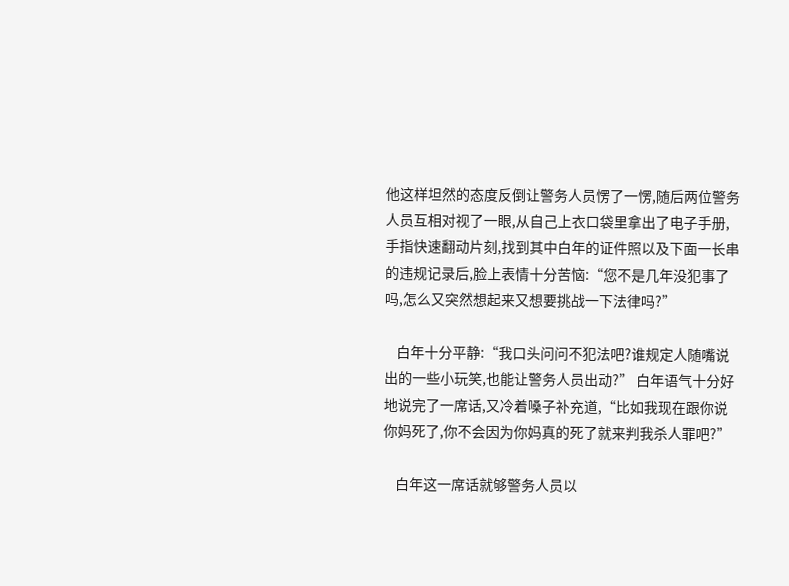他这样坦然的态度反倒让警务人员愣了一愣,随后两位警务人员互相对视了一眼,从自己上衣口袋里拿出了电子手册,手指快速翻动片刻,找到其中白年的证件照以及下面一长串的违规记录后,脸上表情十分苦恼:“您不是几年没犯事了吗,怎么又突然想起来又想要挑战一下法律吗?”

    白年十分平静:“我口头问问不犯法吧?谁规定人随嘴说出的一些小玩笑,也能让警务人员出动?” 白年语气十分好地说完了一席话,又冷着嗓子补充道,“比如我现在跟你说你妈死了,你不会因为你妈真的死了就来判我杀人罪吧?”

    白年这一席话就够警务人员以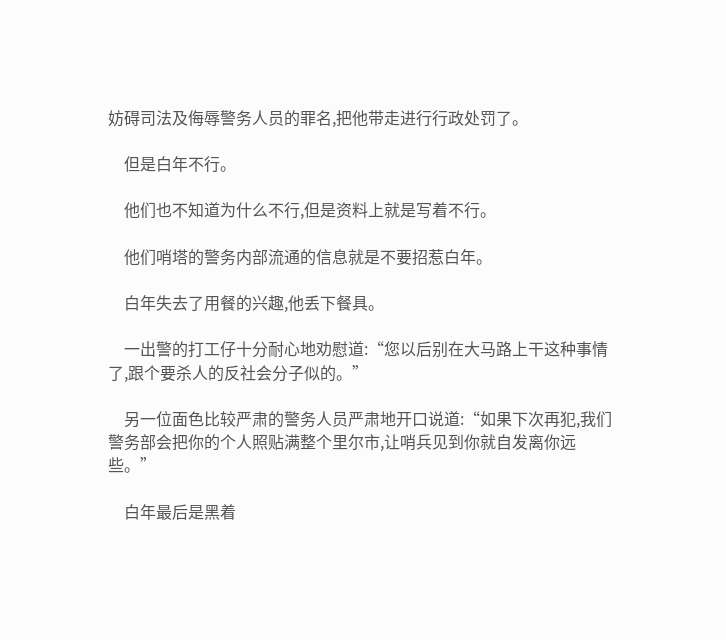妨碍司法及侮辱警务人员的罪名,把他带走进行行政处罚了。

    但是白年不行。

    他们也不知道为什么不行,但是资料上就是写着不行。

    他们哨塔的警务内部流通的信息就是不要招惹白年。

    白年失去了用餐的兴趣,他丢下餐具。

    一出警的打工仔十分耐心地劝慰道:“您以后别在大马路上干这种事情了,跟个要杀人的反社会分子似的。”

    另一位面色比较严肃的警务人员严肃地开口说道:“如果下次再犯,我们警务部会把你的个人照贴满整个里尔市,让哨兵见到你就自发离你远些。”

    白年最后是黑着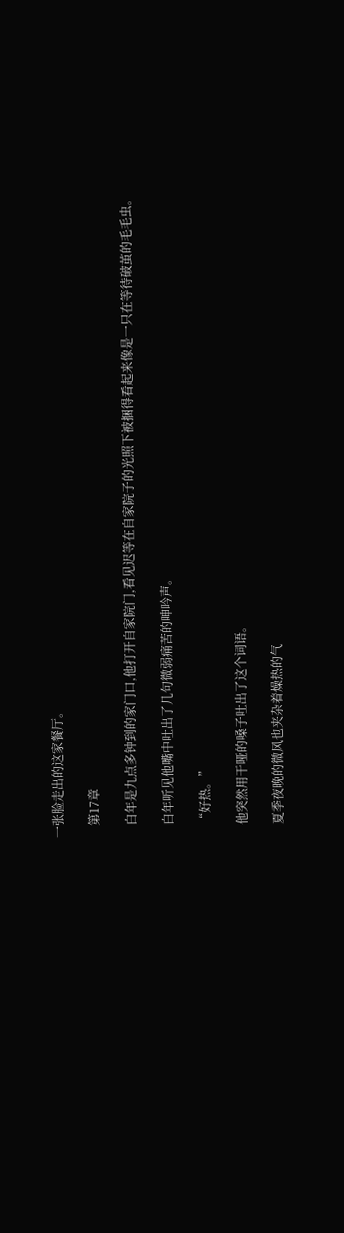一张脸走出的这家餐厅。

    第17章

    白年是九点多钟到的家门口,他打开自家院门,看见迟等在自家院子的光照下被捆得看起来像是一只在等待破茧的毛毛虫。

    白年听见他嘴中吐出了几句微弱痛苦的呻吟声。

    “好热。”

    他突然用干哑的嗓子吐出了这个词语。

    夏季夜晚的微风也夹杂着燥热的气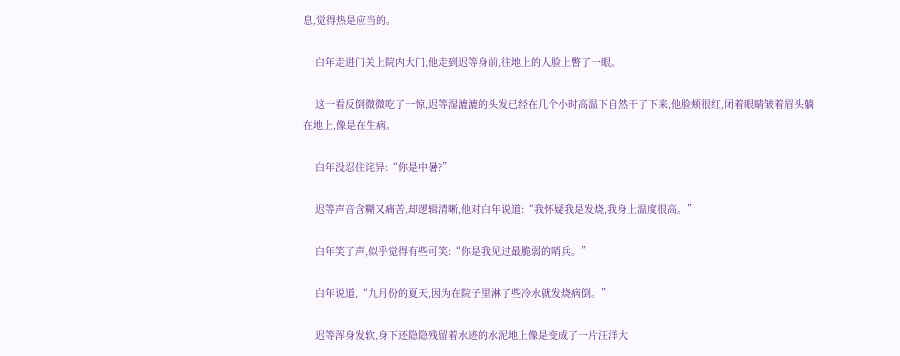息,觉得热是应当的。

    白年走进门关上院内大门,他走到迟等身前,往地上的人脸上瞥了一眼。

    这一看反倒微微吃了一惊,迟等湿漉漉的头发已经在几个小时高温下自然干了下来,他脸颊很红,闭着眼睛皱着眉头躺在地上,像是在生病。

    白年没忍住诧异:“你是中暑?”

    迟等声音含糊又痛苦,却逻辑清晰,他对白年说道:“我怀疑我是发烧,我身上温度很高。”

    白年笑了声,似乎觉得有些可笑:“你是我见过最脆弱的哨兵。”

    白年说道,“九月份的夏天,因为在院子里淋了些冷水就发烧病倒。”

    迟等浑身发软,身下还隐隐残留着水迹的水泥地上像是变成了一片汪洋大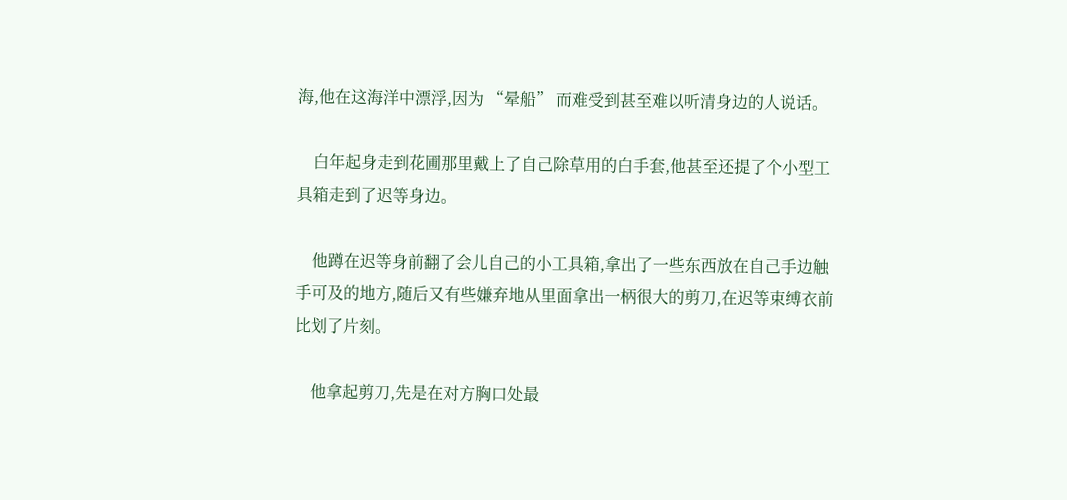海,他在这海洋中漂浮,因为 “晕船” 而难受到甚至难以听清身边的人说话。

    白年起身走到花圃那里戴上了自己除草用的白手套,他甚至还提了个小型工具箱走到了迟等身边。

    他蹲在迟等身前翻了会儿自己的小工具箱,拿出了一些东西放在自己手边触手可及的地方,随后又有些嫌弃地从里面拿出一柄很大的剪刀,在迟等束缚衣前比划了片刻。

    他拿起剪刀,先是在对方胸口处最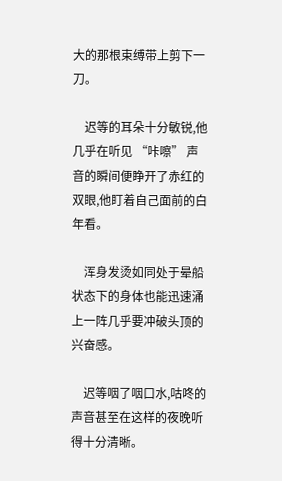大的那根束缚带上剪下一刀。

    迟等的耳朵十分敏锐,他几乎在听见 “咔嚓” 声音的瞬间便睁开了赤红的双眼,他盯着自己面前的白年看。

    浑身发烫如同处于晕船状态下的身体也能迅速涌上一阵几乎要冲破头顶的兴奋感。

    迟等咽了咽口水,咕咚的声音甚至在这样的夜晚听得十分清晰。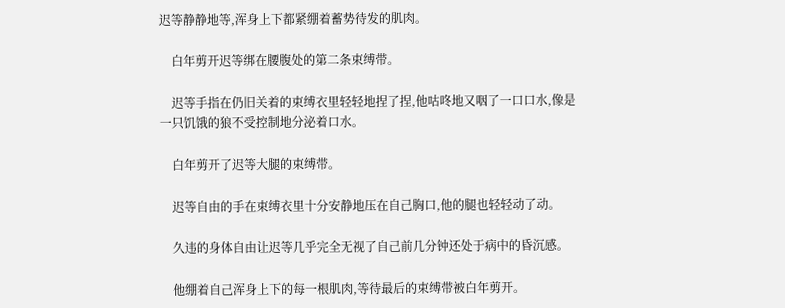迟等静静地等,浑身上下都紧绷着蓄势待发的肌肉。

    白年剪开迟等绑在腰腹处的第二条束缚带。

    迟等手指在仍旧关着的束缚衣里轻轻地捏了捏,他咕咚地又咽了一口口水,像是一只饥饿的狼不受控制地分泌着口水。

    白年剪开了迟等大腿的束缚带。

    迟等自由的手在束缚衣里十分安静地压在自己胸口,他的腿也轻轻动了动。

    久违的身体自由让迟等几乎完全无视了自己前几分钟还处于病中的昏沉感。

    他绷着自己浑身上下的每一根肌肉,等待最后的束缚带被白年剪开。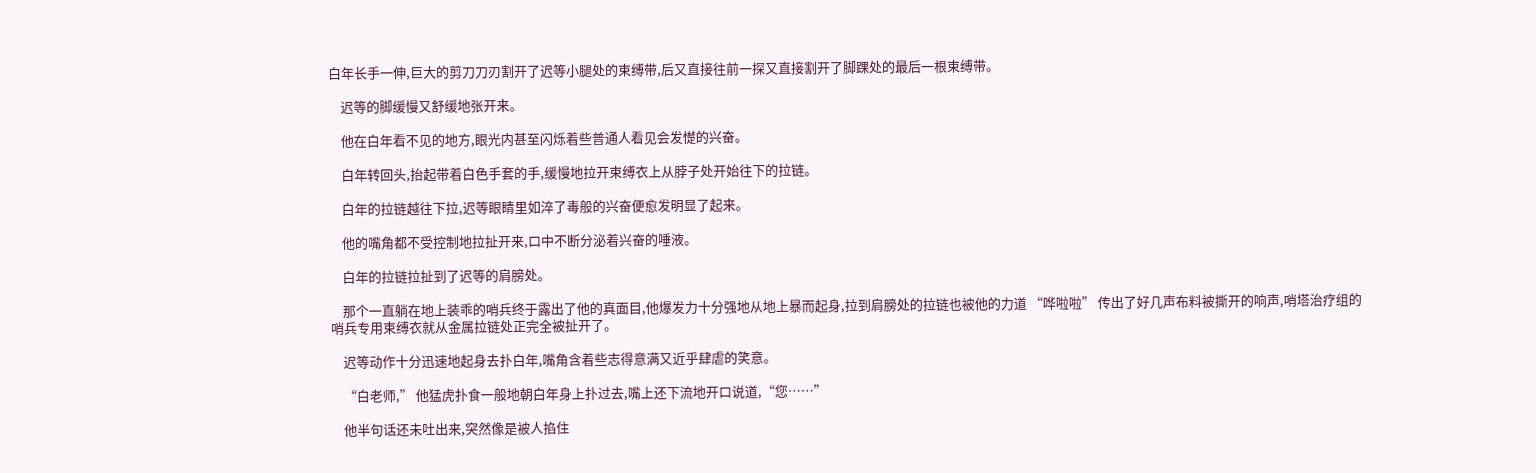白年长手一伸,巨大的剪刀刀刃割开了迟等小腿处的束缚带,后又直接往前一探又直接割开了脚踝处的最后一根束缚带。

    迟等的脚缓慢又舒缓地张开来。

    他在白年看不见的地方,眼光内甚至闪烁着些普通人看见会发憷的兴奋。

    白年转回头,抬起带着白色手套的手,缓慢地拉开束缚衣上从脖子处开始往下的拉链。

    白年的拉链越往下拉,迟等眼睛里如淬了毒般的兴奋便愈发明显了起来。

    他的嘴角都不受控制地拉扯开来,口中不断分泌着兴奋的唾液。

    白年的拉链拉扯到了迟等的肩膀处。

    那个一直躺在地上装乖的哨兵终于露出了他的真面目,他爆发力十分强地从地上暴而起身,拉到肩膀处的拉链也被他的力道 “哗啦啦” 传出了好几声布料被撕开的响声,哨塔治疗组的哨兵专用束缚衣就从金属拉链处正完全被扯开了。

    迟等动作十分迅速地起身去扑白年,嘴角含着些志得意满又近乎肆虐的笑意。

    “白老师,” 他猛虎扑食一般地朝白年身上扑过去,嘴上还下流地开口说道,“您……”

    他半句话还未吐出来,突然像是被人掐住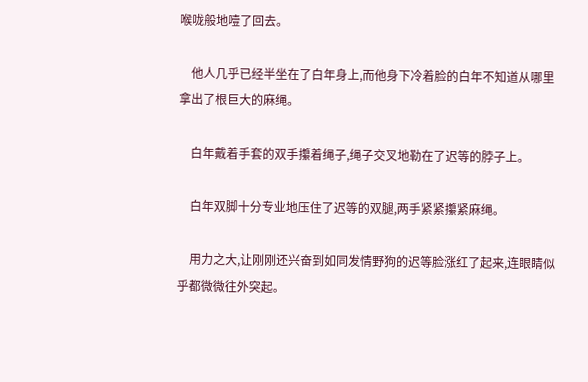喉咙般地噎了回去。

    他人几乎已经半坐在了白年身上,而他身下冷着脸的白年不知道从哪里拿出了根巨大的麻绳。

    白年戴着手套的双手攥着绳子,绳子交叉地勒在了迟等的脖子上。

    白年双脚十分专业地压住了迟等的双腿,两手紧紧攥紧麻绳。

    用力之大,让刚刚还兴奋到如同发情野狗的迟等脸涨红了起来,连眼睛似乎都微微往外突起。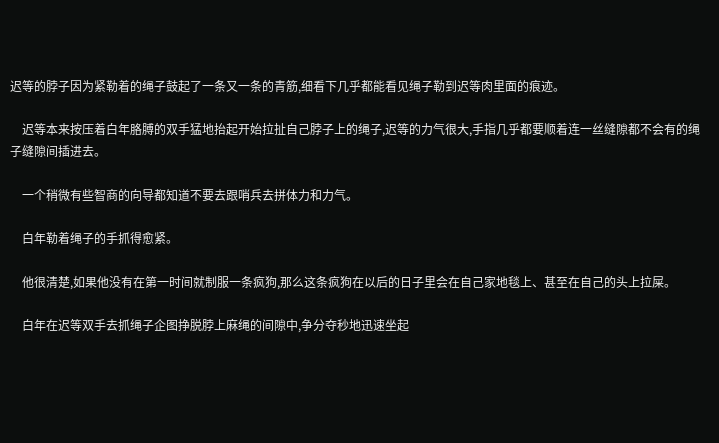迟等的脖子因为紧勒着的绳子鼓起了一条又一条的青筋,细看下几乎都能看见绳子勒到迟等肉里面的痕迹。

    迟等本来按压着白年胳膊的双手猛地抬起开始拉扯自己脖子上的绳子,迟等的力气很大,手指几乎都要顺着连一丝缝隙都不会有的绳子缝隙间插进去。

    一个稍微有些智商的向导都知道不要去跟哨兵去拼体力和力气。

    白年勒着绳子的手抓得愈紧。

    他很清楚,如果他没有在第一时间就制服一条疯狗,那么这条疯狗在以后的日子里会在自己家地毯上、甚至在自己的头上拉屎。

    白年在迟等双手去抓绳子企图挣脱脖上麻绳的间隙中,争分夺秒地迅速坐起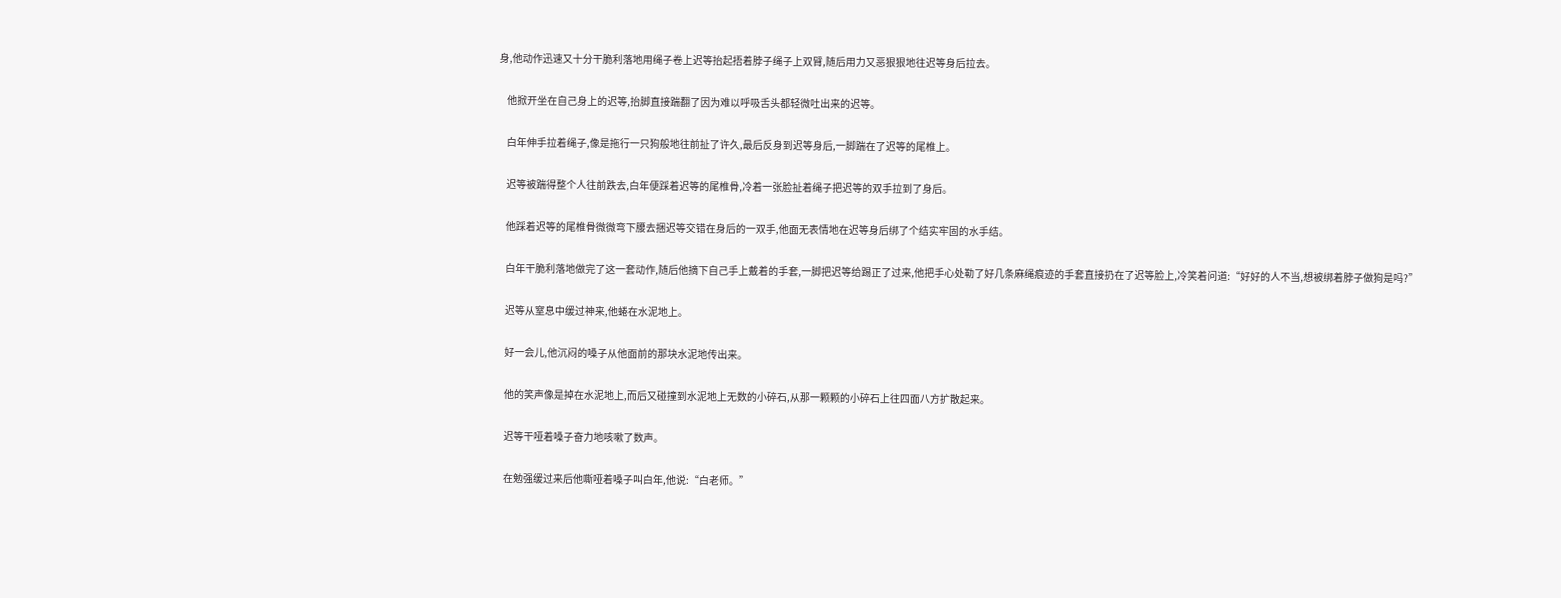身,他动作迅速又十分干脆利落地用绳子卷上迟等抬起捂着脖子绳子上双臂,随后用力又恶狠狠地往迟等身后拉去。

    他掀开坐在自己身上的迟等,抬脚直接踹翻了因为难以呼吸舌头都轻微吐出来的迟等。

    白年伸手拉着绳子,像是拖行一只狗般地往前扯了许久,最后反身到迟等身后,一脚踹在了迟等的尾椎上。

    迟等被踹得整个人往前跌去,白年便踩着迟等的尾椎骨,冷着一张脸扯着绳子把迟等的双手拉到了身后。

    他踩着迟等的尾椎骨微微弯下腰去捆迟等交错在身后的一双手,他面无表情地在迟等身后绑了个结实牢固的水手结。

    白年干脆利落地做完了这一套动作,随后他摘下自己手上戴着的手套,一脚把迟等给踢正了过来,他把手心处勒了好几条麻绳痕迹的手套直接扔在了迟等脸上,冷笑着问道:“好好的人不当,想被绑着脖子做狗是吗?”

    迟等从窒息中缓过神来,他蜷在水泥地上。

    好一会儿,他沉闷的嗓子从他面前的那块水泥地传出来。

    他的笑声像是掉在水泥地上,而后又碰撞到水泥地上无数的小碎石,从那一颗颗的小碎石上往四面八方扩散起来。

    迟等干哑着嗓子奋力地咳嗽了数声。

    在勉强缓过来后他嘶哑着嗓子叫白年,他说:“白老师。”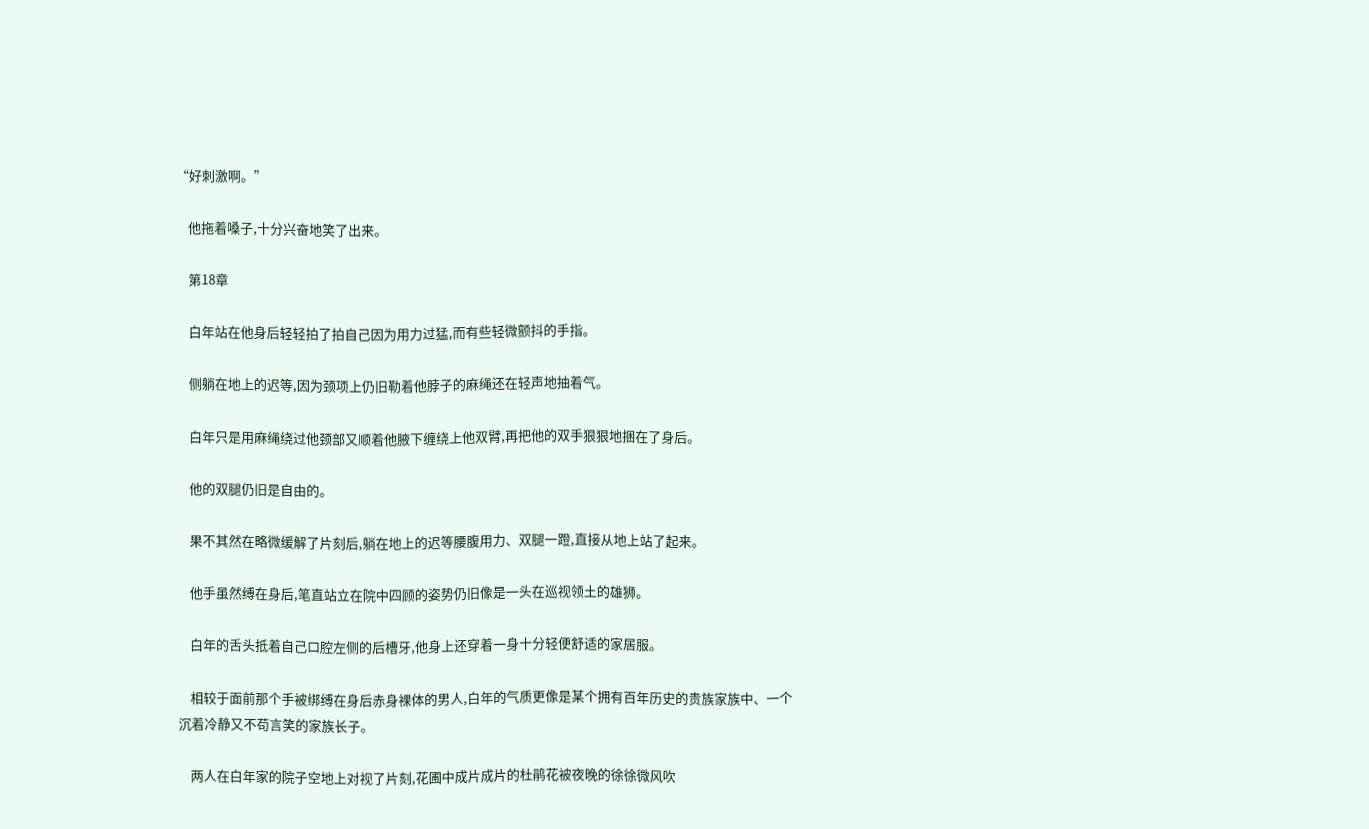“好刺激啊。”

    他拖着嗓子,十分兴奋地笑了出来。

    第18章

    白年站在他身后轻轻拍了拍自己因为用力过猛,而有些轻微颤抖的手指。

    侧躺在地上的迟等,因为颈项上仍旧勒着他脖子的麻绳还在轻声地抽着气。

    白年只是用麻绳绕过他颈部又顺着他腋下缠绕上他双臂,再把他的双手狠狠地捆在了身后。

    他的双腿仍旧是自由的。

    果不其然在略微缓解了片刻后,躺在地上的迟等腰腹用力、双腿一蹬,直接从地上站了起来。

    他手虽然缚在身后,笔直站立在院中四顾的姿势仍旧像是一头在巡视领土的雄狮。

    白年的舌头抵着自己口腔左侧的后槽牙,他身上还穿着一身十分轻便舒适的家居服。

    相较于面前那个手被绑缚在身后赤身裸体的男人,白年的气质更像是某个拥有百年历史的贵族家族中、一个沉着冷静又不苟言笑的家族长子。

    两人在白年家的院子空地上对视了片刻,花圃中成片成片的杜鹃花被夜晚的徐徐微风吹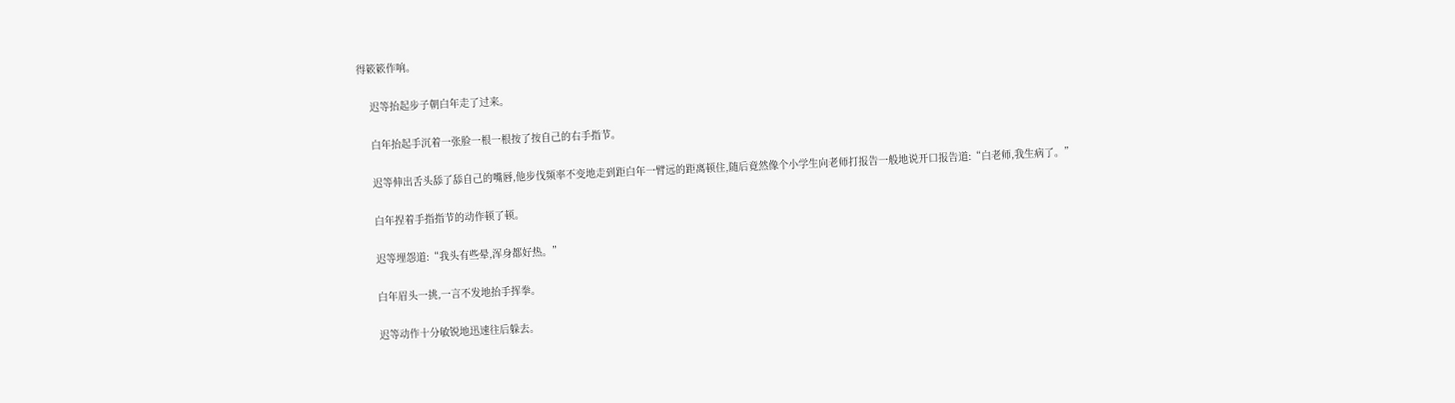得簌簌作响。

    迟等抬起步子朝白年走了过来。

    白年抬起手沉着一张脸一根一根按了按自己的右手指节。

    迟等伸出舌头舔了舔自己的嘴唇,他步伐频率不变地走到距白年一臂远的距离顿住,随后竟然像个小学生向老师打报告一般地说开口报告道:“白老师,我生病了。”

    白年捏着手指指节的动作顿了顿。

    迟等埋怨道:“我头有些晕,浑身都好热。”

    白年眉头一挑,一言不发地抬手挥拳。

    迟等动作十分敏锐地迅速往后躲去。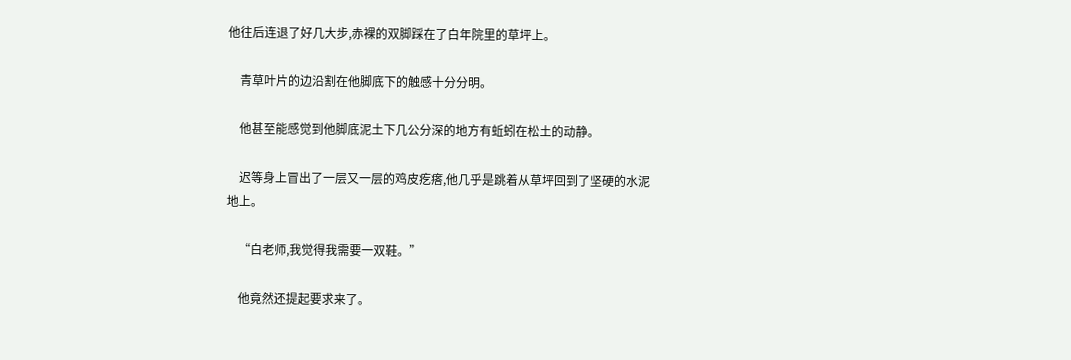他往后连退了好几大步,赤裸的双脚踩在了白年院里的草坪上。

    青草叶片的边沿割在他脚底下的触感十分分明。

    他甚至能感觉到他脚底泥土下几公分深的地方有蚯蚓在松土的动静。

    迟等身上冒出了一层又一层的鸡皮疙瘩,他几乎是跳着从草坪回到了坚硬的水泥地上。

    “白老师,我觉得我需要一双鞋。”

    他竟然还提起要求来了。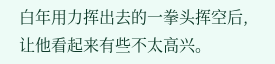白年用力挥出去的一拳头挥空后,让他看起来有些不太高兴。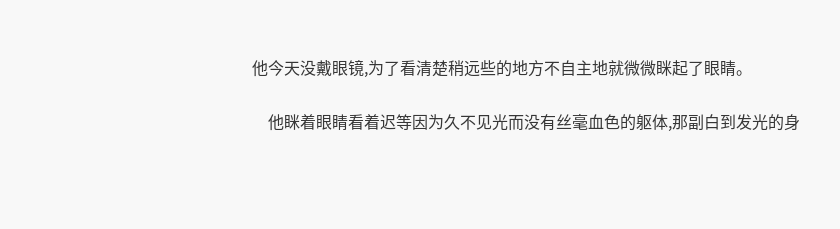他今天没戴眼镜,为了看清楚稍远些的地方不自主地就微微眯起了眼睛。

    他眯着眼睛看着迟等因为久不见光而没有丝毫血色的躯体,那副白到发光的身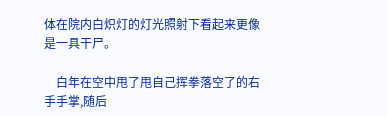体在院内白炽灯的灯光照射下看起来更像是一具干尸。

    白年在空中甩了甩自己挥拳落空了的右手手掌,随后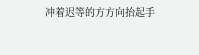冲着迟等的方方向抬起手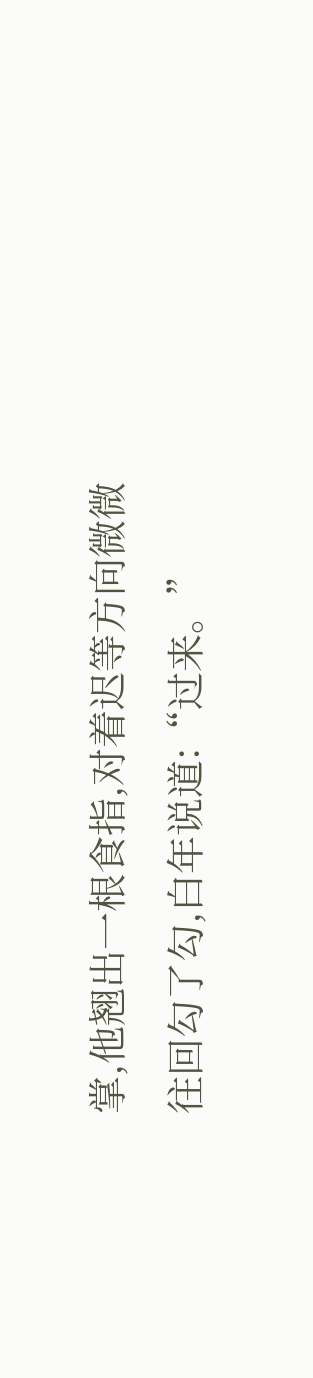掌,他翘出一根食指,对着迟等方向微微往回勾了勾,白年说道:“过来。”